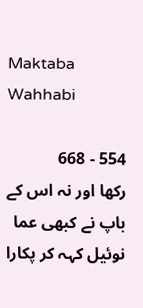Maktaba Wahhabi

554 - 668
رکھا اور نہ اس کے باپ نے کبھی عما نوئیل کہہ کر پکارا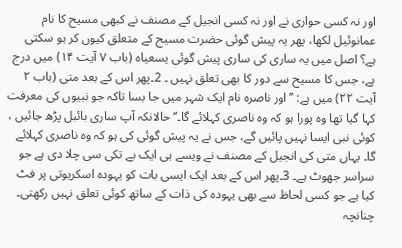اور نہ کسی حواری نے اور نہ کسی انجیل کے مصنف نے کبھی مسیح کا نام عمانوئیل لکھا، پھر یہ پیش گوئی حضرت مسیح کے متعلق کیوں کر ہو سکتی ہے؟ اصل میں یہ ساری کی ساری پیش گوئی یسعیاہ (باب ۷ آیت ۱۴) میں درج ہے، جس کا مسیح سے دور کا بھی تعلق نہیں ۔ 2۔پھر اس کے بعد متی (باب ۲ آیت ۲۲) میں ہے: ’’اور ناصرہ نام ایک شہر میں جا بسا تاکہ جو نبیوں کی معرفت کہا گیا تھا وہ پورا ہو کہ وہ ناصری کہلائے گا۔‘‘ حالانکہ آپ ساری بائبل پڑھ جائیں ، کوئی نبی ایسا نہیں پائیں گے، جس نے یہ پیش گوئی کی ہو کہ وہ ناصری کہلائے گا۔ یہاں متی کی انجیل کے مصنف نے ویسے ہی ایک بے تکی سی چلا دی ہے جو سراسر جھوٹ ہے۔ 3۔پھر اس کے بعد ایک ایسی بات کو یہودہ اسکریوتی پر فٹ کیا ہے جو کسی لحاظ سے بھی یہودہ کی ذات کے ساتھ کوئی تعلق نہیں رکھتی۔ چنانچہ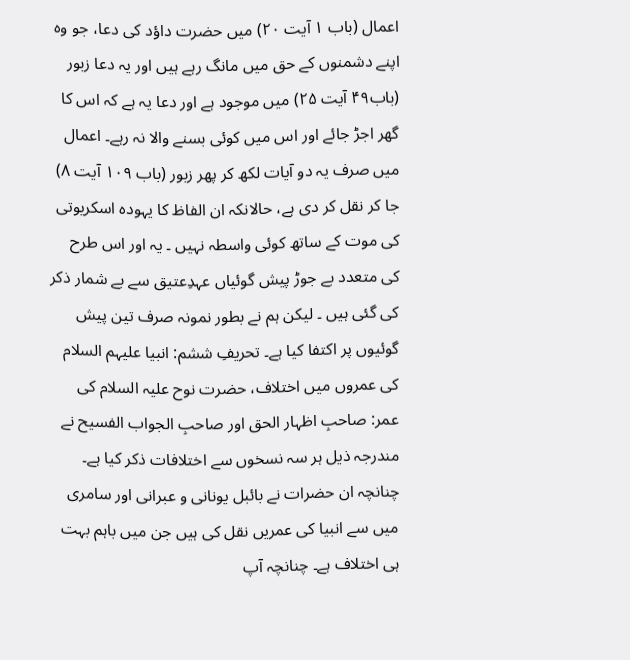اعمال (باب ۱ آیت ۲۰) میں حضرت داؤد کی دعا، جو وہ اپنے دشمنوں کے حق میں مانگ رہے ہیں اور یہ دعا زبور (باب۴۹ آیت ۲۵) میں موجود ہے اور دعا یہ ہے کہ اس کا گھر اجڑ جائے اور اس میں کوئی بسنے والا نہ رہے۔ اعمال میں صرف یہ دو آیات لکھ کر پھر زبور (باب ۱۰۹ آیت ۸) جا کر نقل کر دی ہے، حالانکہ ان الفاظ کا یہودہ اسکریوتی کی موت کے ساتھ کوئی واسطہ نہیں ۔ یہ اور اس طرح کی متعدد بے جوڑ پیش گوئیاں عہدِعتیق سے بے شمار ذکر کی گئی ہیں ۔ لیکن ہم نے بطور نمونہ صرف تین پیش گوئیوں پر اکتفا کیا ہے۔ تحریفِ ششم: انبیا علیہم السلام کی عمروں میں اختلاف، حضرت نوح علیہ السلام کی عمر: صاحبِ اظہار الحق اور صاحبِ الجواب الفسیح نے مندرجہ ذیل ہر سہ نسخوں سے اختلافات ذکر کیا ہے۔ چنانچہ ان حضرات نے بائبل یونانی و عبرانی اور سامری میں سے انبیا کی عمریں نقل کی ہیں جن میں باہم بہت ہی اختلاف ہے۔ چنانچہ آپ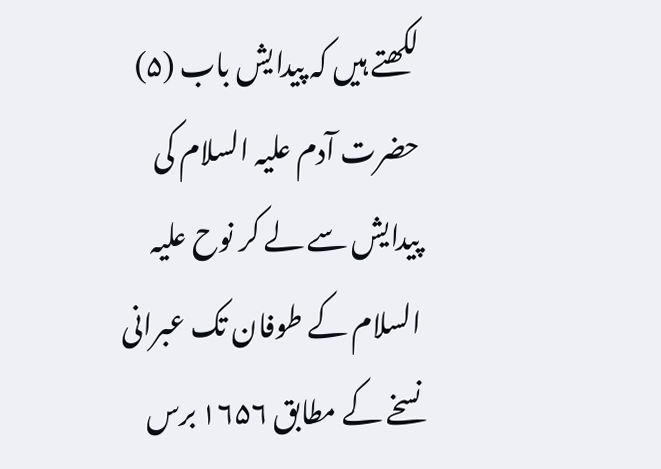لکھتے ہیں کہ پیدایش باب (۵) حضرت آدم علیہ السلام کی پیدایش سے لے کر نوح علیہ السلام کے طوفان تک عبرانی نسخے کے مطابق ۱۶۵۶ برس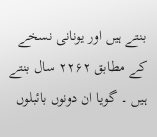بنتے ہیں اور یونانی نسخے کے مطابق ۲۲۶۲ سال بنتے ہیں ۔ گویا ان دونوں بائبلوں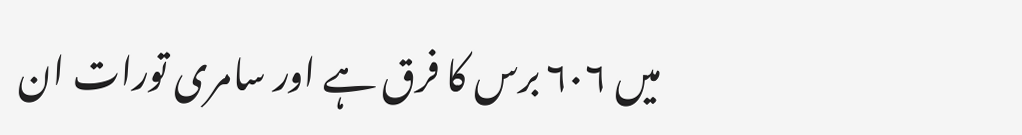میں ۶۰۶ برس کا فرق ہے اور سامری تورات ان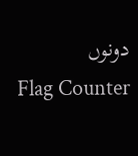دونوں
Flag Counter